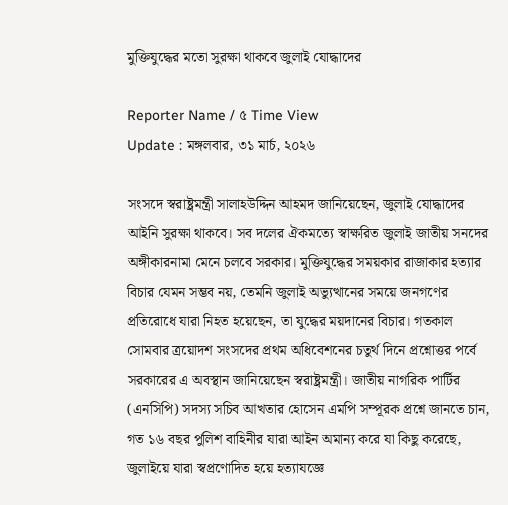মুক্তিযুদ্ধের মতো সুরক্ষা থাকবে জুলাই যোদ্ধাদের

Reporter Name / ৫ Time View
Update : মঙ্গলবার, ৩১ মার্চ, ২০২৬

সংসদে স্বরাষ্ট্রমন্ত্রী সালাহউদ্দিন আহমদ জানিয়েছেন, জুলাই যোদ্ধাদের আইনি সুরক্ষা থাকবে। সব দলের ঐকমত্যে স্বাক্ষরিত জুলাই জাতীয় সনদের অঙ্গীকারনামা মেনে চলবে সরকার। মুক্তিযুদ্ধের সময়কার রাজাকার হত্যার বিচার যেমন সম্ভব নয়, তেমনি জুলাই অভ্যুত্থানের সময়ে জনগণের প্রতিরোধে যারা নিহত হয়েছেন, তা যুদ্ধের ময়দানের বিচার। গতকাল সোমবার ত্রয়োদশ সংসদের প্রথম অধিবেশনের চতুর্থ দিনে প্রশ্নোত্তর পর্বে সরকারের এ অবস্থান জানিয়েছেন স্বরাষ্ট্রমন্ত্রী। জাতীয় নাগরিক পার্টির (এনসিপি) সদস্য সচিব আখতার হোসেন এমপি সম্পূরক প্রশ্নে জানতে চান, গত ১৬ বছর পুলিশ বাহিনীর যারা আইন অমান্য করে যা কিছু করেছে, জুলাইয়ে যারা স্বপ্রণোদিত হয়ে হত্যাযজ্ঞে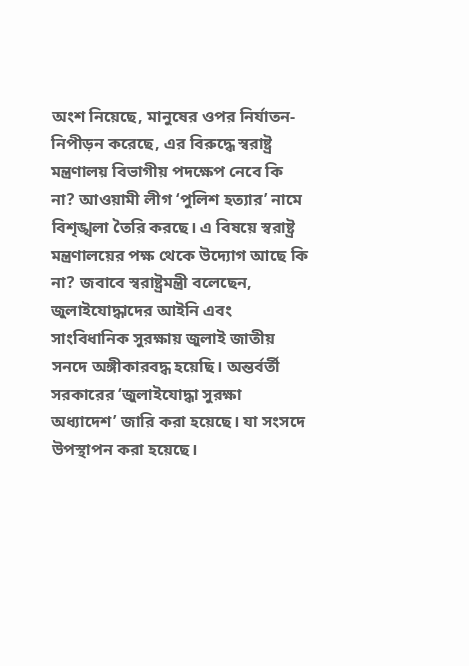অংশ নিয়েছে, মানুষের ওপর নির্যাতন-নিপীড়ন করেছে, এর বিরুদ্ধে স্বরাষ্ট্র মন্ত্রণালয় বিভাগীয় পদক্ষেপ নেবে কি না? আওয়ামী লীগ ‘পুলিশ হত্যার’ নামে বিশৃঙ্খলা তৈরি করছে। এ বিষয়ে স্বরাষ্ট্র মন্ত্রণালয়ের পক্ষ থেকে উদ্যোগ আছে কি না? জবাবে স্বরাষ্ট্রমন্ত্রী বলেছেন, জুলাইযোদ্ধাদের আইনি এবং সাংবিধানিক সুরক্ষায় জুলাই জাতীয় সনদে অঙ্গীকারবদ্ধ হয়েছি। অন্তর্বর্তী সরকারের ‘জুলাইযোদ্ধা সুরক্ষা অধ্যাদেশ’ জারি করা হয়েছে। যা সংসদে উপস্থাপন করা হয়েছে।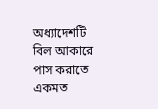অধ্যাদেশটি বিল আকারে পাস করাতে একমত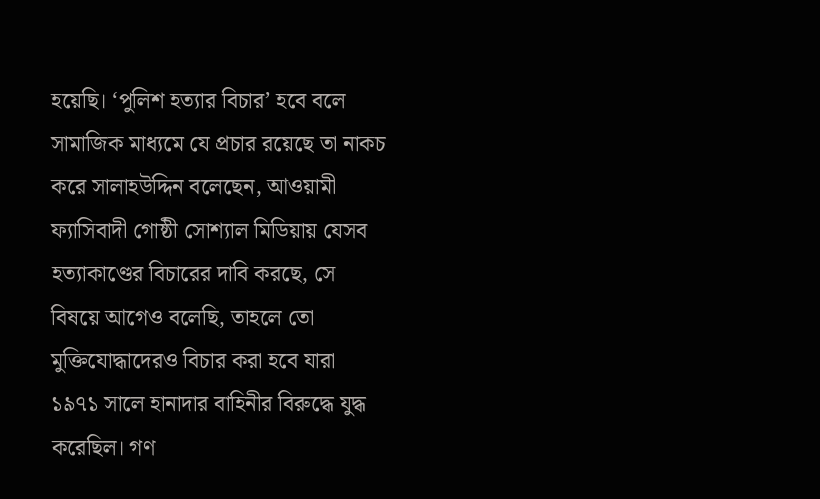হয়েছি। ‘পুলিশ হত্যার বিচার’ হবে বলে সামাজিক মাধ্যমে যে প্রচার রয়েছে তা নাকচ করে সালাহউদ্দিন বলেছেন, আওয়ামী ফ্যাসিবাদী গোষ্ঠী সোশ্যাল মিডিয়ায় যেসব হত্যাকাণ্ডের বিচারের দাবি করছে, সে বিষয়ে আগেও বলেছি, তাহলে তো মুক্তিযোদ্ধাদেরও বিচার করা হবে যারা ১৯৭১ সালে হানাদার বাহিনীর বিরুদ্ধে যুদ্ধ করেছিল। গণ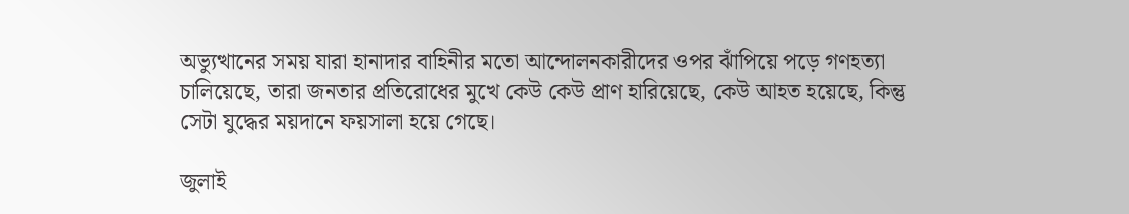অভ্যুত্থানের সময় যারা হানাদার বাহিনীর মতো আন্দোলনকারীদের ওপর ঝাঁপিয়ে পড়ে গণহত্যা চালিয়েছে, তারা জনতার প্রতিরোধের মুখে কেউ কেউ প্রাণ হারিয়েছে, কেউ আহত হয়েছে, কিন্তু সেটা যুদ্ধের ময়দানে ফয়সালা হয়ে গেছে।

জুলাই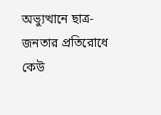অভ্যুত্থানে ছাত্র-জনতার প্রতিরোধে কেউ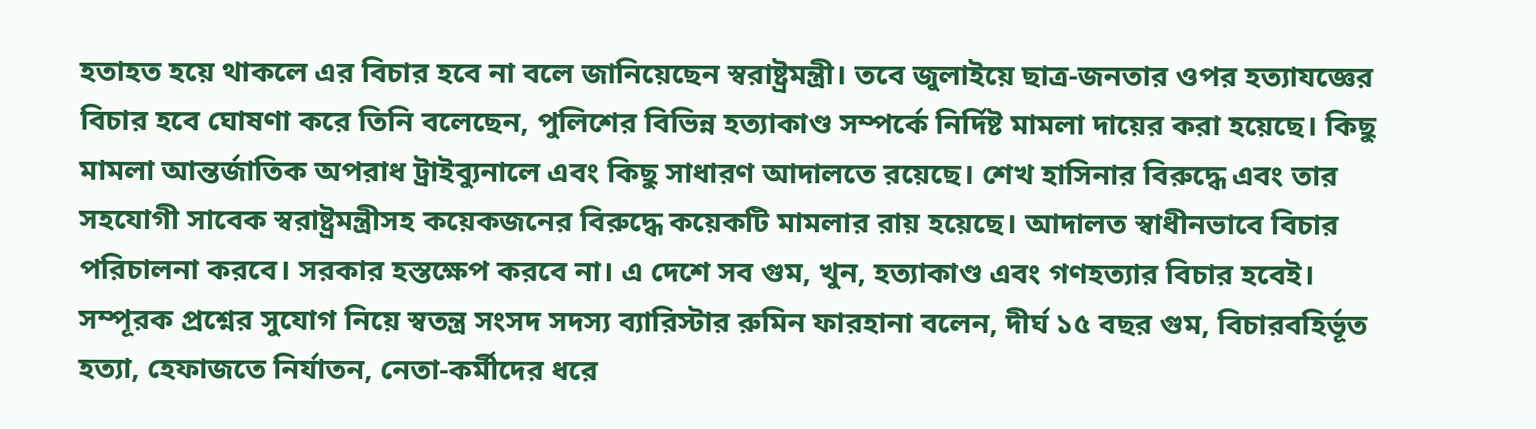হতাহত হয়ে থাকলে এর বিচার হবে না বলে জানিয়েছেন স্বরাষ্ট্রমন্ত্রী। তবে জুলাইয়ে ছাত্র-জনতার ওপর হত্যাযজ্ঞের বিচার হবে ঘোষণা করে তিনি বলেছেন, পুলিশের বিভিন্ন হত্যাকাণ্ড সম্পর্কে নির্দিষ্ট মামলা দায়ের করা হয়েছে। কিছু মামলা আন্তর্জাতিক অপরাধ ট্রাইব্যুনালে এবং কিছু সাধারণ আদালতে রয়েছে। শেখ হাসিনার বিরুদ্ধে এবং তার সহযোগী সাবেক স্বরাষ্ট্রমন্ত্রীসহ কয়েকজনের বিরুদ্ধে কয়েকটি মামলার রায় হয়েছে। আদালত স্বাধীনভাবে বিচার পরিচালনা করবে। সরকার হস্তক্ষেপ করবে না। এ দেশে সব গুম, খুন, হত্যাকাণ্ড এবং গণহত্যার বিচার হবেই। সম্পূরক প্রশ্নের সুযোগ নিয়ে স্বতন্ত্র সংসদ সদস্য ব্যারিস্টার রুমিন ফারহানা বলেন, দীর্ঘ ১৫ বছর গুম, বিচারবহির্ভূত হত্যা, হেফাজতে নির্যাতন, নেতা-কর্মীদের ধরে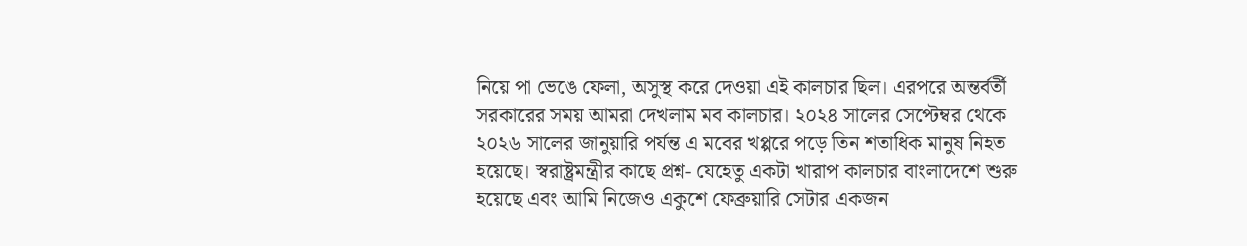নিয়ে পা ভেঙে ফেলা, অসুস্থ করে দেওয়া এই কালচার ছিল। এরপরে অন্তর্বর্তী সরকারের সময় আমরা দেখলাম মব কালচার। ২০২৪ সালের সেপ্টেম্বর থেকে ২০২৬ সালের জানুয়ারি পর্যন্ত এ মবের খপ্পরে পড়ে তিন শতাধিক মানুষ নিহত হয়েছে। স্বরাষ্ট্রমন্ত্রীর কাছে প্রশ্ন- যেহেতু একটা খারাপ কালচার বাংলাদেশে শুরু হয়েছে এবং আমি নিজেও একুশে ফেব্রুয়ারি সেটার একজন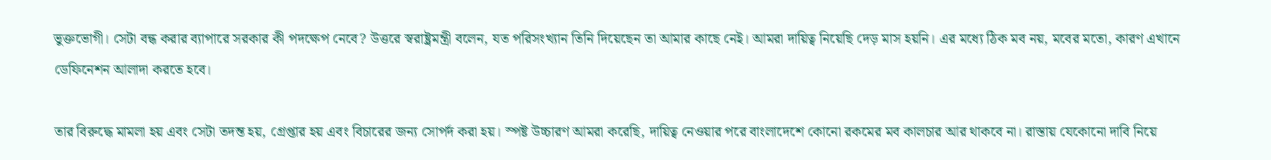ভুক্তভোগী। সেটা বন্ধ করার ব্যাপারে সরকার কী পদক্ষেপ নেবে? উত্তরে স্বরাষ্ট্রমন্ত্রী বলেন, যত পরিসংখ্যান তিনি দিয়েছেন তা আমার কাছে নেই। আমরা দায়িত্ব নিয়েছি দেড় মাস হয়নি। এর মধ্যে ঠিক মব নয়, মবের মতো, কারণ এখানে ডেফিনেশন আলাদা করতে হবে।

তার বিরুদ্ধে মামলা হয় এবং সেটা তদন্ত হয়, গ্রেপ্তার হয় এবং বিচারের জন্য সোপর্দ করা হয়। স্পষ্ট উচ্চারণ আমরা করেছি, দায়িত্ব নেওয়ার পরে বাংলাদেশে কোনো রকমের মব কালচার আর থাকবে না। রাস্তায় যেকোনো দাবি নিয়ে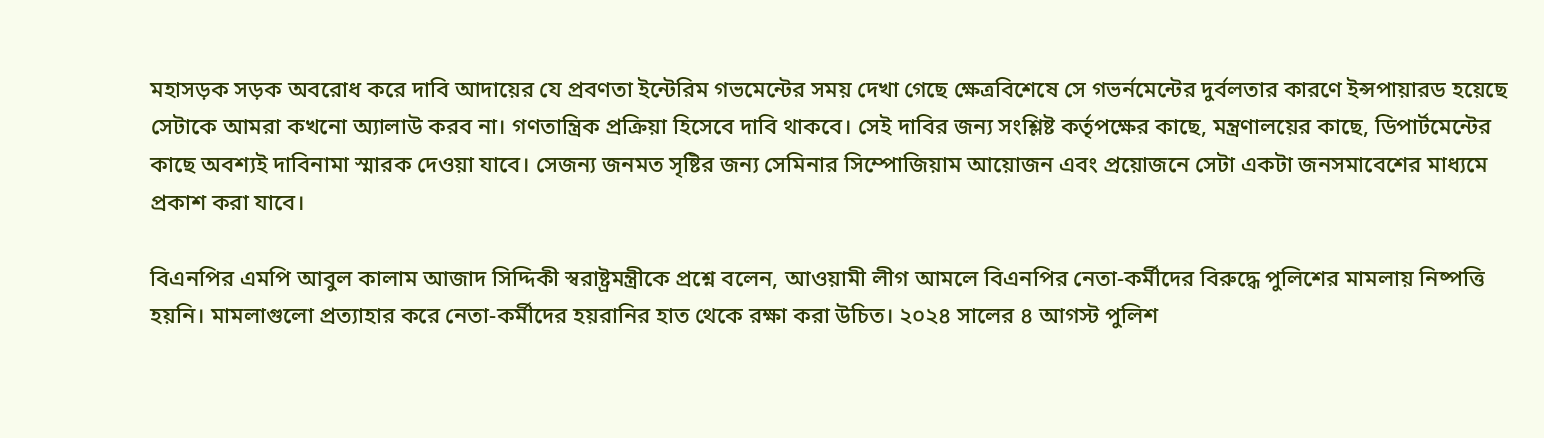মহাসড়ক সড়ক অবরোধ করে দাবি আদায়ের যে প্রবণতা ইন্টেরিম গভমেন্টের সময় দেখা গেছে ক্ষেত্রবিশেষে সে গভর্নমেন্টের দুর্বলতার কারণে ইন্সপায়ারড হয়েছে সেটাকে আমরা কখনো অ্যালাউ করব না। গণতান্ত্রিক প্রক্রিয়া হিসেবে দাবি থাকবে। সেই দাবির জন্য সংশ্লিষ্ট কর্তৃপক্ষের কাছে, মন্ত্রণালয়ের কাছে, ডিপার্টমেন্টের কাছে অবশ্যই দাবিনামা স্মারক দেওয়া যাবে। সেজন্য জনমত সৃষ্টির জন্য সেমিনার সিম্পোজিয়াম আয়োজন এবং প্রয়োজনে সেটা একটা জনসমাবেশের মাধ্যমে প্রকাশ করা যাবে।

বিএনপির এমপি আবুল কালাম আজাদ সিদ্দিকী স্বরাষ্ট্রমন্ত্রীকে প্রশ্নে বলেন, আওয়ামী লীগ আমলে বিএনপির নেতা-কর্মীদের বিরুদ্ধে পুলিশের মামলায় নিষ্পত্তি হয়নি। মামলাগুলো প্রত্যাহার করে নেতা-কর্মীদের হয়রানির হাত থেকে রক্ষা করা উচিত। ২০২৪ সালের ৪ আগস্ট পুলিশ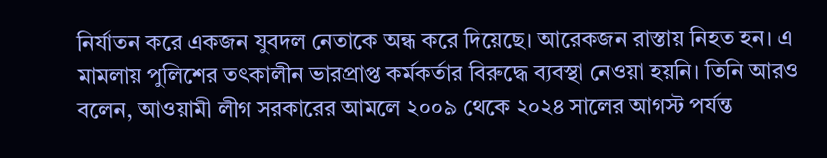নির্যাতন করে একজন যুবদল নেতাকে অন্ধ করে দিয়েছে। আরেকজন রাস্তায় নিহত হন। এ মামলায় পুলিশের তৎকালীন ভারপ্রাপ্ত কর্মকর্তার বিরুদ্ধে ব্যবস্থা নেওয়া হয়নি। তিনি আরও বলেন, আওয়ামী লীগ সরকারের আমলে ২০০৯ থেকে ২০২৪ সালের আগস্ট পর্যন্ত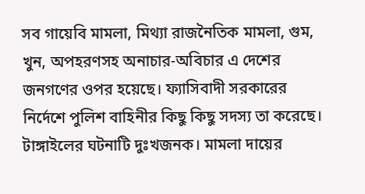সব গায়েবি মামলা, মিথ্যা রাজনৈতিক মামলা, গুম, খুন, অপহরণসহ অনাচার-অবিচার এ দেশের জনগণের ওপর হয়েছে। ফ্যাসিবাদী সরকারের নির্দেশে পুলিশ বাহিনীর কিছু কিছু সদস্য তা করেছে। টাঙ্গাইলের ঘটনাটি দুঃখজনক। মামলা দায়ের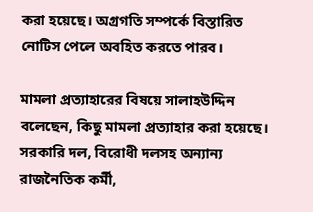করা হয়েছে। অগ্রগতি সম্পর্কে বিস্তারিত নোটিস পেলে অবহিত করতে পারব।

মামলা প্রত্যাহারের বিষয়ে সালাহউদ্দিন বলেছেন, কিছু মামলা প্রত্যাহার করা হয়েছে। সরকারি দল, বিরোধী দলসহ অন্যান্য রাজনৈতিক কর্মী,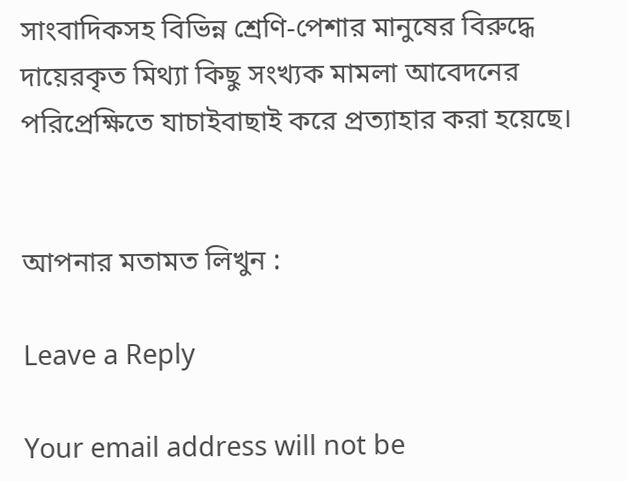সাংবাদিকসহ বিভিন্ন শ্রেণি-পেশার মানুষের বিরুদ্ধে দায়েরকৃত মিথ্যা কিছু সংখ্যক মামলা আবেদনের পরিপ্রেক্ষিতে যাচাইবাছাই করে প্রত্যাহার করা হয়েছে।


আপনার মতামত লিখুন :

Leave a Reply

Your email address will not be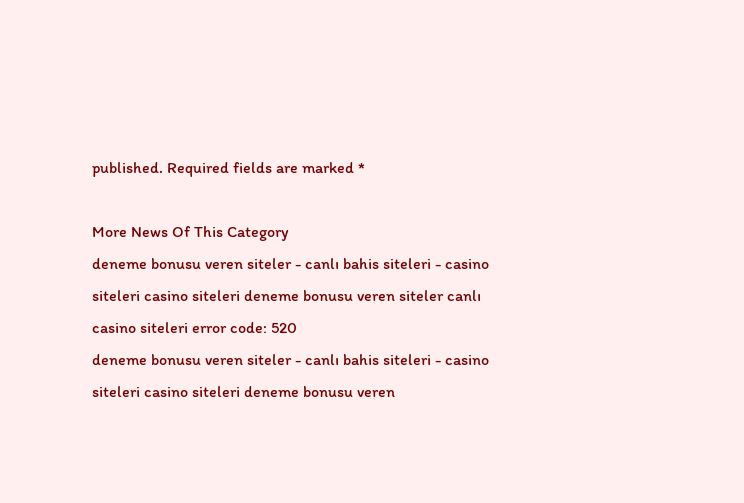published. Required fields are marked *

More News Of This Category
deneme bonusu veren siteler - canlı bahis siteleri - casino siteleri casino siteleri deneme bonusu veren siteler canlı casino siteleri error code: 520
deneme bonusu veren siteler - canlı bahis siteleri - casino siteleri casino siteleri deneme bonusu veren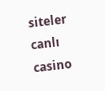siteler canlı casino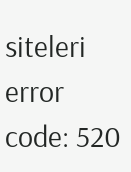siteleri error code: 520